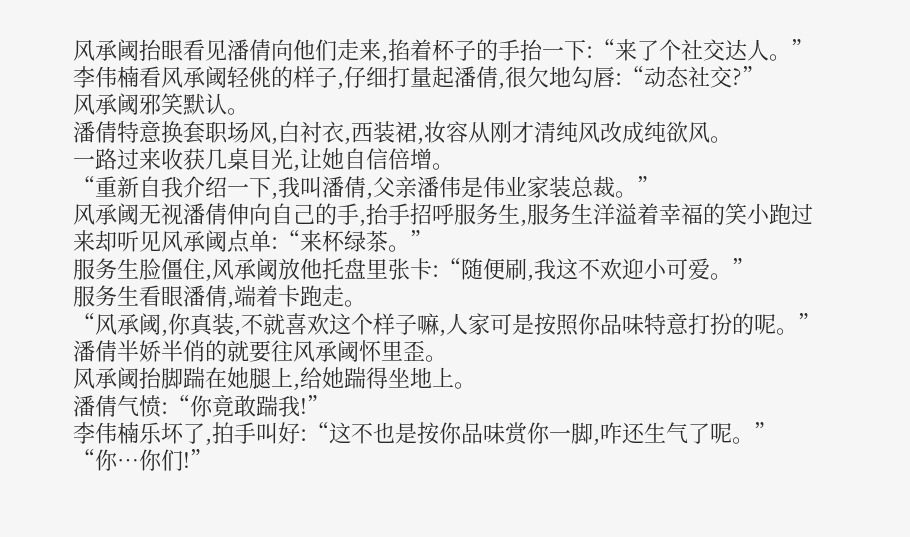风承阈抬眼看见潘倩向他们走来,掐着杯子的手抬一下:“来了个社交达人。”
李伟楠看风承阈轻佻的样子,仔细打量起潘倩,很欠地勾唇:“动态社交?”
风承阈邪笑默认。
潘倩特意换套职场风,白衬衣,西装裙,妆容从刚才清纯风改成纯欲风。
一路过来收获几桌目光,让她自信倍增。
“重新自我介绍一下,我叫潘倩,父亲潘伟是伟业家装总裁。”
风承阈无视潘倩伸向自己的手,抬手招呼服务生,服务生洋溢着幸福的笑小跑过来却听见风承阈点单:“来杯绿茶。”
服务生脸僵住,风承阈放他托盘里张卡:“随便刷,我这不欢迎小可爱。”
服务生看眼潘倩,端着卡跑走。
“风承阈,你真装,不就喜欢这个样子嘛,人家可是按照你品味特意打扮的呢。”潘倩半娇半俏的就要往风承阈怀里歪。
风承阈抬脚踹在她腿上,给她踹得坐地上。
潘倩气愤:“你竟敢踹我!”
李伟楠乐坏了,拍手叫好:“这不也是按你品味赏你一脚,咋还生气了呢。”
“你…你们!”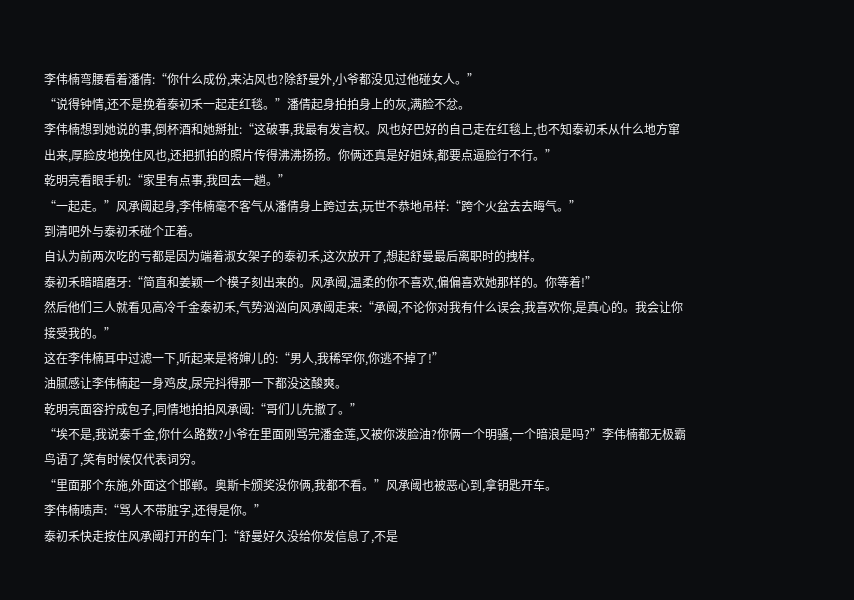李伟楠弯腰看着潘倩:“你什么成份,来沾风也?除舒曼外,小爷都没见过他碰女人。”
“说得钟情,还不是挽着泰初禾一起走红毯。”潘倩起身拍拍身上的灰,满脸不忿。
李伟楠想到她说的事,倒杯酒和她掰扯:“这破事,我最有发言权。风也好巴好的自己走在红毯上,也不知泰初禾从什么地方窜出来,厚脸皮地挽住风也,还把抓拍的照片传得沸沸扬扬。你俩还真是好姐妹,都要点逼脸行不行。”
乾明亮看眼手机:“家里有点事,我回去一趟。”
“一起走。”风承阈起身,李伟楠毫不客气从潘倩身上跨过去,玩世不恭地吊样:“跨个火盆去去晦气。”
到清吧外与泰初禾碰个正着。
自认为前两次吃的亏都是因为端着淑女架子的泰初禾,这次放开了,想起舒曼最后离职时的拽样。
泰初禾暗暗磨牙:“简直和姜颖一个模子刻出来的。风承阈,温柔的你不喜欢,偏偏喜欢她那样的。你等着!”
然后他们三人就看见高冷千金泰初禾,气势汹汹向风承阈走来:“承阈,不论你对我有什么误会,我喜欢你,是真心的。我会让你接受我的。”
这在李伟楠耳中过滤一下,听起来是将婶儿的:“男人,我稀罕你,你逃不掉了!”
油腻感让李伟楠起一身鸡皮,尿完抖得那一下都没这酸爽。
乾明亮面容拧成包子,同情地拍拍风承阈:“哥们儿先撤了。”
“埃不是,我说泰千金,你什么路数?小爷在里面刚骂完潘金莲,又被你泼脸油?你俩一个明骚,一个暗浪是吗?”李伟楠都无极霸鸟语了,笑有时候仅代表词穷。
“里面那个东施,外面这个邯郸。奥斯卡颁奖没你俩,我都不看。”风承阈也被恶心到,拿钥匙开车。
李伟楠啧声:“骂人不带脏字,还得是你。”
泰初禾快走按住风承阈打开的车门:“舒曼好久没给你发信息了,不是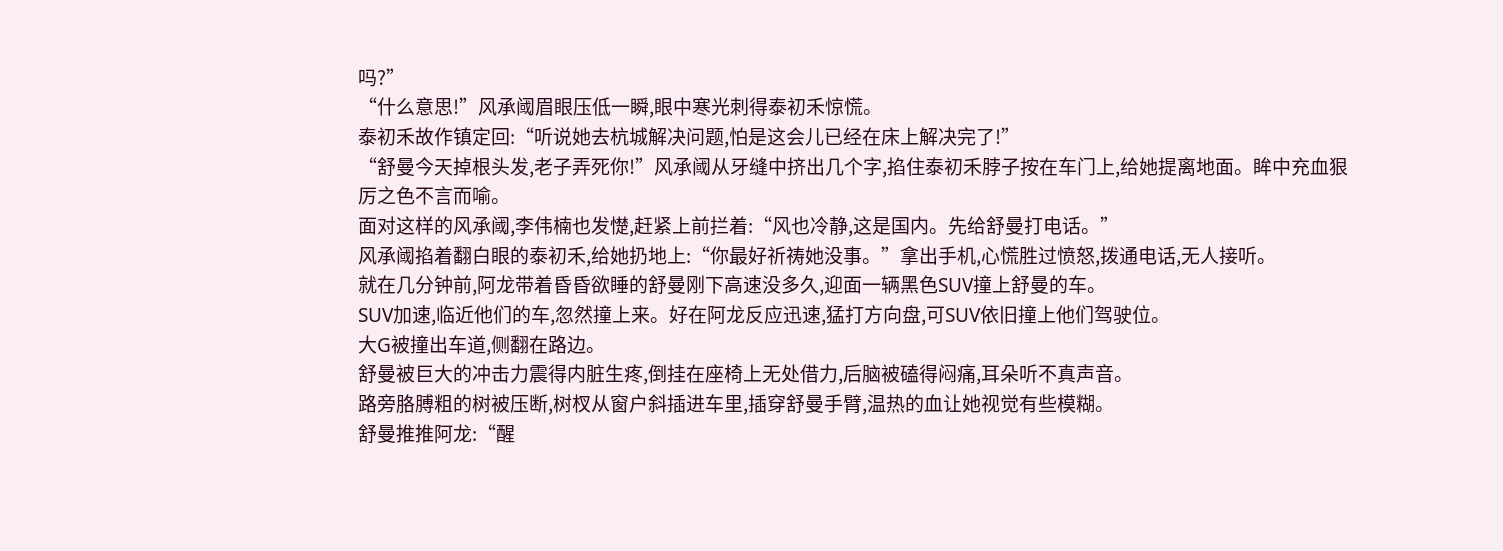吗?”
“什么意思!”风承阈眉眼压低一瞬,眼中寒光刺得泰初禾惊慌。
泰初禾故作镇定回:“听说她去杭城解决问题,怕是这会儿已经在床上解决完了!”
“舒曼今天掉根头发,老子弄死你!”风承阈从牙缝中挤出几个字,掐住泰初禾脖子按在车门上,给她提离地面。眸中充血狠厉之色不言而喻。
面对这样的风承阈,李伟楠也发憷,赶紧上前拦着:“风也冷静,这是国内。先给舒曼打电话。”
风承阈掐着翻白眼的泰初禾,给她扔地上:“你最好祈祷她没事。”拿出手机,心慌胜过愤怒,拨通电话,无人接听。
就在几分钟前,阿龙带着昏昏欲睡的舒曼刚下高速没多久,迎面一辆黑色SUV撞上舒曼的车。
SUV加速,临近他们的车,忽然撞上来。好在阿龙反应迅速,猛打方向盘,可SUV依旧撞上他们驾驶位。
大G被撞出车道,侧翻在路边。
舒曼被巨大的冲击力震得内脏生疼,倒挂在座椅上无处借力,后脑被磕得闷痛,耳朵听不真声音。
路旁胳膊粗的树被压断,树杈从窗户斜插进车里,插穿舒曼手臂,温热的血让她视觉有些模糊。
舒曼推推阿龙:“醒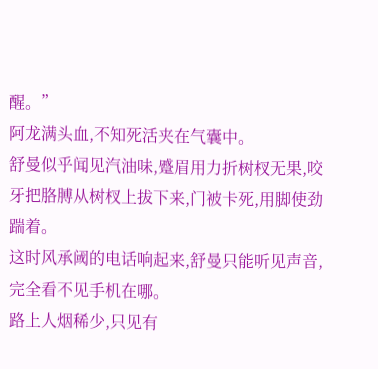醒。”
阿龙满头血,不知死活夹在气囊中。
舒曼似乎闻见汽油味,蹙眉用力折树杈无果,咬牙把胳膊从树杈上拔下来,门被卡死,用脚使劲踹着。
这时风承阈的电话响起来,舒曼只能听见声音,完全看不见手机在哪。
路上人烟稀少,只见有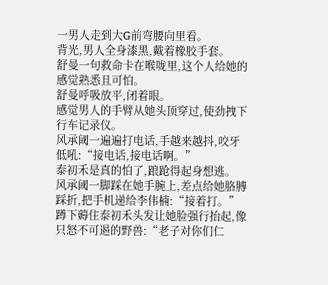一男人走到大G前弯腰向里看。
背光,男人全身漆黑,戴着橡胶手套。
舒曼一句救命卡在喉咙里,这个人给她的感觉熟悉且可怕。
舒曼呼吸放平,闭着眼。
感觉男人的手臂从她头顶穿过,使劲拽下行车记录仪。
风承阈一遍遍打电话,手越来越抖,咬牙低吼:“接电话,接电话啊。”
泰初禾是真的怕了,踉跄得起身想逃。
风承阈一脚踩在她手腕上,差点给她胳膊踩折,把手机递给李伟楠:“接着打。”
蹲下薅住泰初禾头发让她脸强行抬起,像只怒不可遏的野兽:“老子对你们仁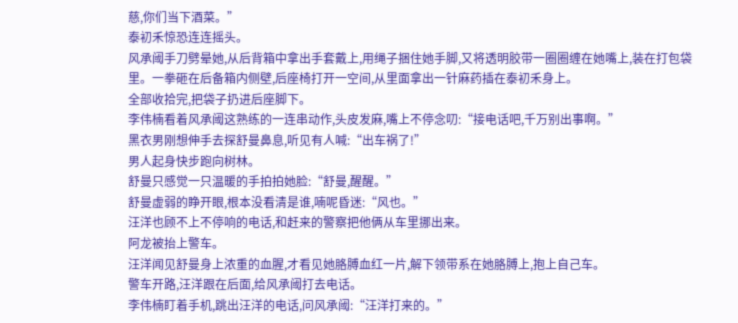慈,你们当下酒菜。”
泰初禾惊恐连连摇头。
风承阈手刀劈晕她,从后背箱中拿出手套戴上,用绳子捆住她手脚,又将透明胶带一圈圈缠在她嘴上,装在打包袋里。一拳砸在后备箱内侧壁,后座椅打开一空间,从里面拿出一针麻药插在泰初禾身上。
全部收拾完,把袋子扔进后座脚下。
李伟楠看着风承阈这熟练的一连串动作,头皮发麻,嘴上不停念叨:“接电话吧,千万别出事啊。”
黑衣男刚想伸手去探舒曼鼻息,听见有人喊:“出车祸了!”
男人起身快步跑向树林。
舒曼只感觉一只温暖的手拍拍她脸:“舒曼,醒醒。”
舒曼虚弱的睁开眼,根本没看清是谁,喃呢昏迷:“风也。”
汪洋也顾不上不停响的电话,和赶来的警察把他俩从车里挪出来。
阿龙被抬上警车。
汪洋闻见舒曼身上浓重的血腥,才看见她胳膊血红一片,解下领带系在她胳膊上,抱上自己车。
警车开路,汪洋跟在后面,给风承阈打去电话。
李伟楠盯着手机,跳出汪洋的电话,问风承阈:“汪洋打来的。”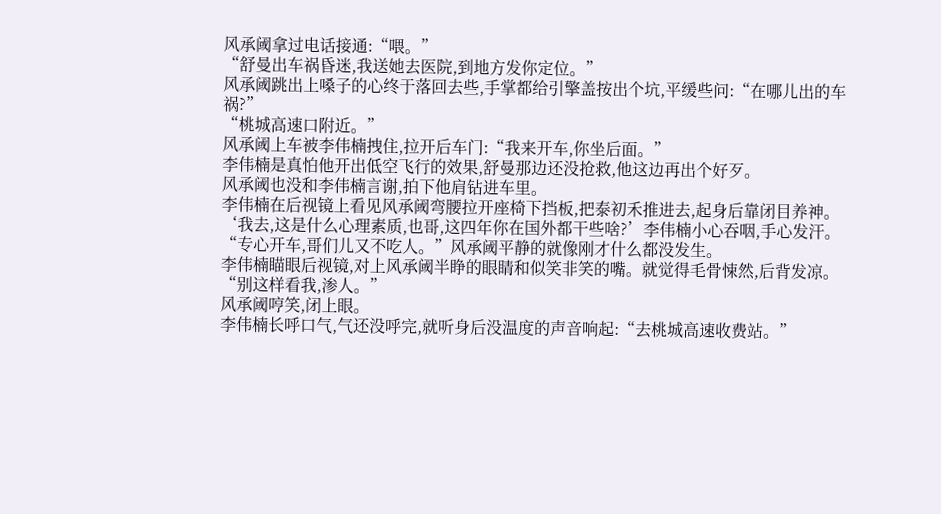风承阈拿过电话接通:“喂。”
“舒曼出车祸昏迷,我送她去医院,到地方发你定位。”
风承阈跳出上嗓子的心终于落回去些,手掌都给引擎盖按出个坑,平缓些问:“在哪儿出的车祸?”
“桃城高速口附近。”
风承阈上车被李伟楠拽住,拉开后车门:“我来开车,你坐后面。”
李伟楠是真怕他开出低空飞行的效果,舒曼那边还没抢救,他这边再出个好歹。
风承阈也没和李伟楠言谢,拍下他肩钻进车里。
李伟楠在后视镜上看见风承阈弯腰拉开座椅下挡板,把泰初禾推进去,起身后靠闭目养神。
‘我去,这是什么心理素质,也哥,这四年你在国外都干些啥?’李伟楠小心吞咽,手心发汗。
“专心开车,哥们儿又不吃人。”风承阈平静的就像刚才什么都没发生。
李伟楠瞄眼后视镜,对上风承阈半睁的眼睛和似笑非笑的嘴。就觉得毛骨悚然,后背发凉。
“别这样看我,渗人。”
风承阈哼笑,闭上眼。
李伟楠长呼口气,气还没呼完,就听身后没温度的声音响起:“去桃城高速收费站。”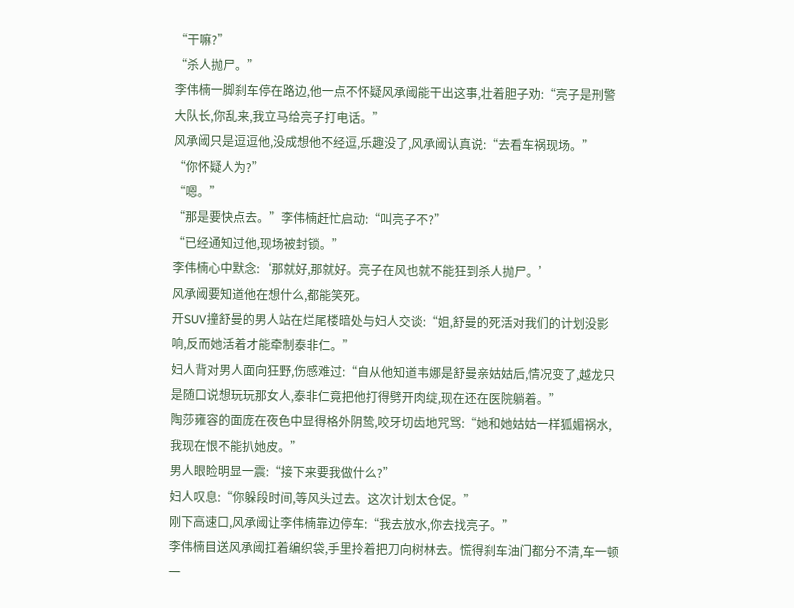“干嘛?”
“杀人抛尸。”
李伟楠一脚刹车停在路边,他一点不怀疑风承阈能干出这事,壮着胆子劝:“亮子是刑警大队长,你乱来,我立马给亮子打电话。”
风承阈只是逗逗他,没成想他不经逗,乐趣没了,风承阈认真说:“去看车祸现场。”
“你怀疑人为?”
“嗯。”
“那是要快点去。”李伟楠赶忙启动:“叫亮子不?”
“已经通知过他,现场被封锁。”
李伟楠心中默念:‘那就好,那就好。亮子在风也就不能狂到杀人抛尸。’
风承阈要知道他在想什么,都能笑死。
开SUV撞舒曼的男人站在烂尾楼暗处与妇人交谈:“姐,舒曼的死活对我们的计划没影响,反而她活着才能牵制泰非仁。”
妇人背对男人面向狂野,伤感难过:“自从他知道韦娜是舒曼亲姑姑后,情况变了,越龙只是随口说想玩玩那女人,泰非仁竟把他打得劈开肉绽,现在还在医院躺着。”
陶莎雍容的面庞在夜色中显得格外阴鸷,咬牙切齿地咒骂:“她和她姑姑一样狐媚祸水,我现在恨不能扒她皮。”
男人眼睑明显一震:“接下来要我做什么?”
妇人叹息:“你躲段时间,等风头过去。这次计划太仓促。”
刚下高速口,风承阈让李伟楠靠边停车:“我去放水,你去找亮子。”
李伟楠目送风承阈扛着编织袋,手里拎着把刀向树林去。慌得刹车油门都分不清,车一顿一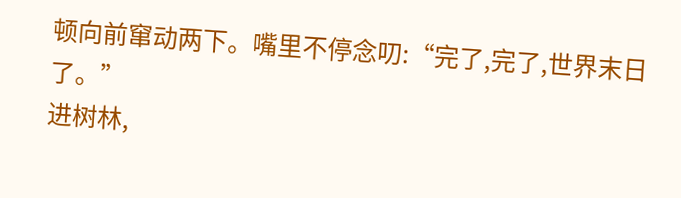顿向前窜动两下。嘴里不停念叨:“完了,完了,世界末日了。”
进树林,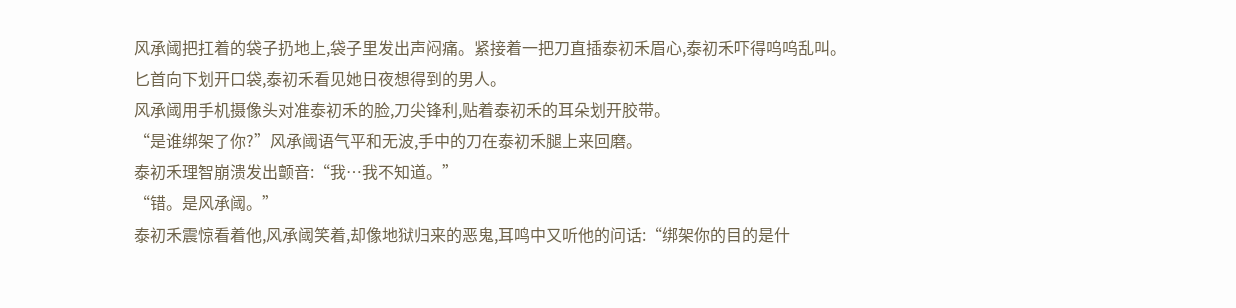风承阈把扛着的袋子扔地上,袋子里发出声闷痛。紧接着一把刀直插泰初禾眉心,泰初禾吓得呜呜乱叫。
匕首向下划开口袋,泰初禾看见她日夜想得到的男人。
风承阈用手机摄像头对准泰初禾的脸,刀尖锋利,贴着泰初禾的耳朵划开胶带。
“是谁绑架了你?”风承阈语气平和无波,手中的刀在泰初禾腿上来回磨。
泰初禾理智崩溃发出颤音:“我…我不知道。”
“错。是风承阈。”
泰初禾震惊看着他,风承阈笑着,却像地狱归来的恶鬼,耳鸣中又听他的问话:“绑架你的目的是什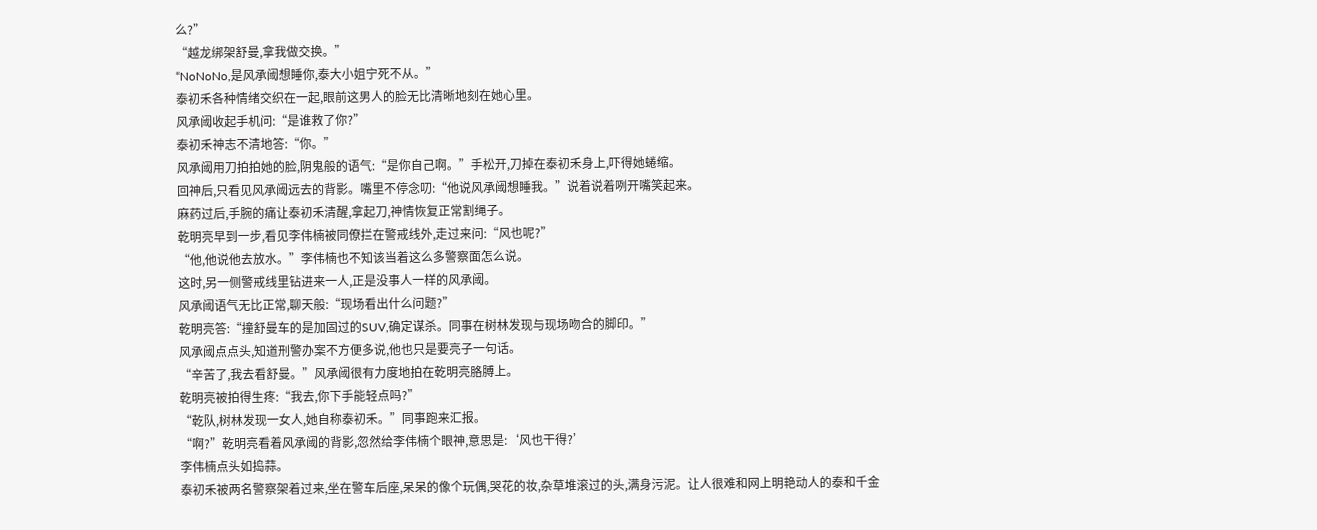么?”
“越龙绑架舒曼,拿我做交换。”
“NoNoNo,是风承阈想睡你,泰大小姐宁死不从。”
泰初禾各种情绪交织在一起,眼前这男人的脸无比清晰地刻在她心里。
风承阈收起手机问:“是谁救了你?”
泰初禾神志不清地答:“你。”
风承阈用刀拍拍她的脸,阴鬼般的语气:“是你自己啊。”手松开,刀掉在泰初禾身上,吓得她蜷缩。
回神后,只看见风承阈远去的背影。嘴里不停念叨:“他说风承阈想睡我。”说着说着咧开嘴笑起来。
麻药过后,手腕的痛让泰初禾清醒,拿起刀,神情恢复正常割绳子。
乾明亮早到一步,看见李伟楠被同僚拦在警戒线外,走过来问:“风也呢?”
“他,他说他去放水。”李伟楠也不知该当着这么多警察面怎么说。
这时,另一侧警戒线里钻进来一人,正是没事人一样的风承阈。
风承阈语气无比正常,聊天般:“现场看出什么问题?”
乾明亮答:“撞舒曼车的是加固过的SUV,确定谋杀。同事在树林发现与现场吻合的脚印。”
风承阈点点头,知道刑警办案不方便多说,他也只是要亮子一句话。
“辛苦了,我去看舒曼。”风承阈很有力度地拍在乾明亮胳膊上。
乾明亮被拍得生疼:“我去,你下手能轻点吗?”
“乾队,树林发现一女人,她自称泰初禾。”同事跑来汇报。
“啊?”乾明亮看着风承阈的背影,忽然给李伟楠个眼神,意思是:‘风也干得?’
李伟楠点头如捣蒜。
泰初禾被两名警察架着过来,坐在警车后座,呆呆的像个玩偶,哭花的妆,杂草堆滚过的头,满身污泥。让人很难和网上明艳动人的泰和千金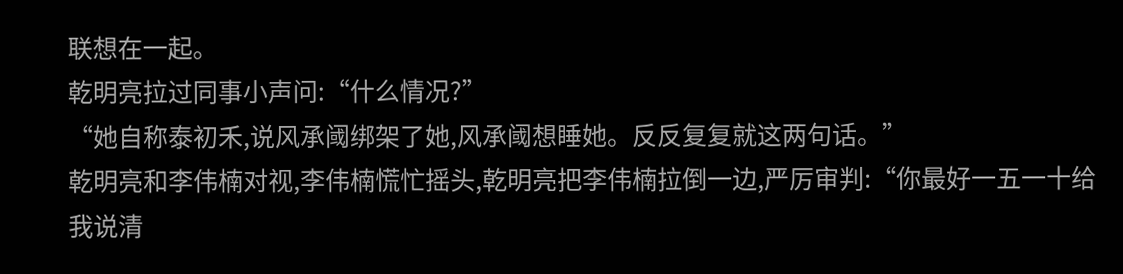联想在一起。
乾明亮拉过同事小声问:“什么情况?”
“她自称泰初禾,说风承阈绑架了她,风承阈想睡她。反反复复就这两句话。”
乾明亮和李伟楠对视,李伟楠慌忙摇头,乾明亮把李伟楠拉倒一边,严厉审判:“你最好一五一十给我说清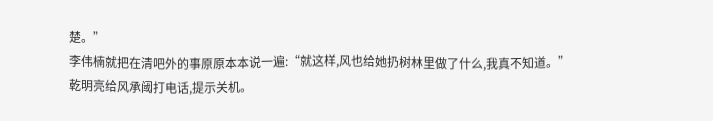楚。”
李伟楠就把在清吧外的事原原本本说一遍:“就这样,风也给她扔树林里做了什么,我真不知道。”
乾明亮给风承阈打电话,提示关机。